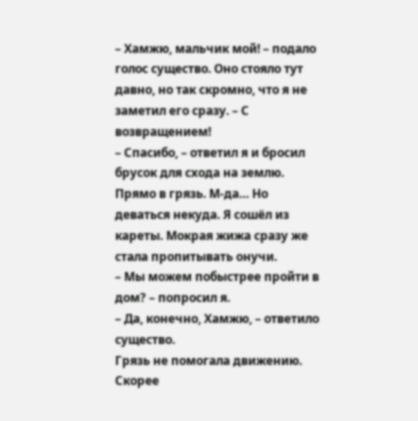– Хамжю, мальчик мой! – подало голос существо. Оно стояло тут давно, но так скромно, что я не заметил его сразу. – С возвращением!
– Спасибо, – ответил я и бросил брусок для схода на землю.
Прямо в грязь. М-да… Но деваться некуда. Я сошёл из кареты. Мокрая жижа сразу же стала пропитывать онучи.
– Мы можем побыстрее пройти в дом? – попросил я.
– Да, конечно, Хамжю, – ответило существо.
Грязь не помогала движению. Скорее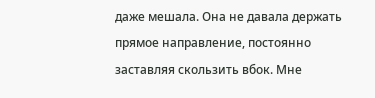даже мешала. Она не давала держать прямое направление, постоянно заставляя скользить вбок. Мне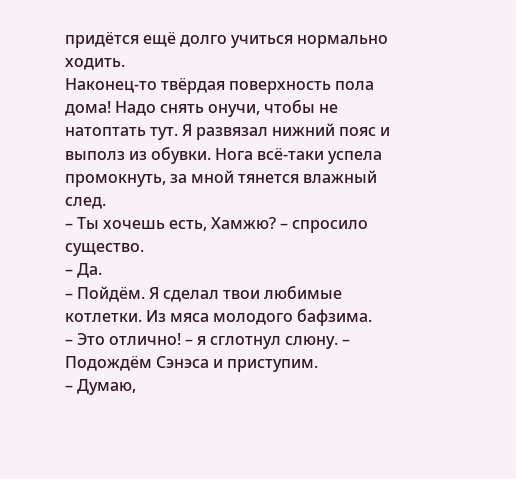придётся ещё долго учиться нормально ходить.
Наконец-то твёрдая поверхность пола дома! Надо снять онучи, чтобы не натоптать тут. Я развязал нижний пояс и выполз из обувки. Нога всё-таки успела промокнуть, за мной тянется влажный след.
– Ты хочешь есть, Хамжю? – спросило существо.
– Да.
– Пойдём. Я сделал твои любимые котлетки. Из мяса молодого бафзима.
– Это отлично! – я сглотнул слюну. – Подождём Сэнэса и приступим.
– Думаю,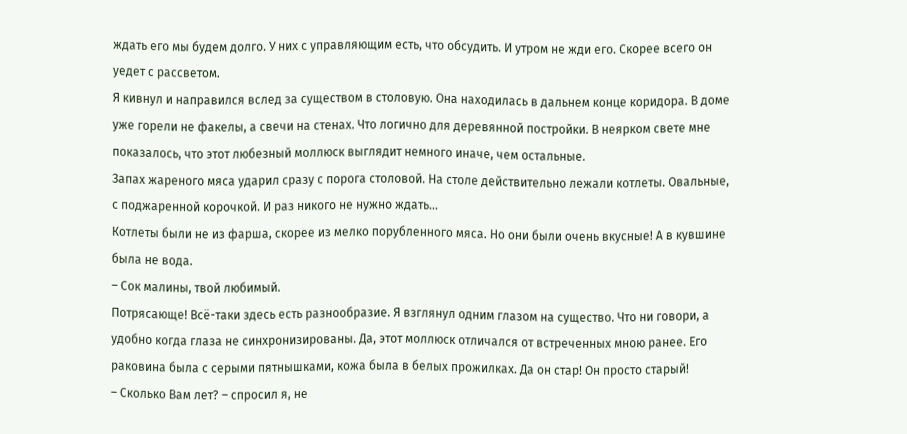ждать его мы будем долго. У них с управляющим есть, что обсудить. И утром не жди его. Скорее всего он уедет с рассветом.
Я кивнул и направился вслед за существом в столовую. Она находилась в дальнем конце коридора. В доме уже горели не факелы, а свечи на стенах. Что логично для деревянной постройки. В неярком свете мне показалось, что этот любезный моллюск выглядит немного иначе, чем остальные.
Запах жареного мяса ударил сразу с порога столовой. На столе действительно лежали котлеты. Овальные, с поджаренной корочкой. И раз никого не нужно ждать…
Котлеты были не из фарша, скорее из мелко порубленного мяса. Но они были очень вкусные! А в кувшине была не вода.
– Сок малины, твой любимый.
Потрясающе! Всё-таки здесь есть разнообразие. Я взглянул одним глазом на существо. Что ни говори, а удобно когда глаза не синхронизированы. Да, этот моллюск отличался от встреченных мною ранее. Его раковина была с серыми пятнышками, кожа была в белых прожилках. Да он стар! Он просто старый!
– Сколько Вам лет? – спросил я, не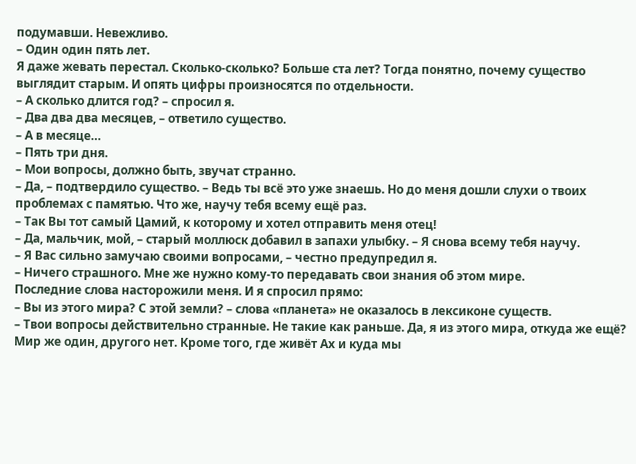подумавши. Невежливо.
– Один один пять лет.
Я даже жевать перестал. Сколько-сколько? Больше ста лет? Тогда понятно, почему существо выглядит старым. И опять цифры произносятся по отдельности.
– А сколько длится год? – спросил я.
– Два два два месяцев, – ответило существо.
– А в месяце…
– Пять три дня.
– Мои вопросы, должно быть, звучат странно.
– Да, – подтвердило существо. – Ведь ты всё это уже знаешь. Но до меня дошли слухи о твоих проблемах с памятью. Что же, научу тебя всему ещё раз.
– Так Вы тот самый Цамий, к которому и хотел отправить меня отец!
– Да, мальчик, мой, – старый моллюск добавил в запахи улыбку. – Я снова всему тебя научу.
– Я Вас сильно замучаю своими вопросами, – честно предупредил я.
– Ничего страшного. Мне же нужно кому-то передавать свои знания об этом мире.
Последние слова насторожили меня. И я спросил прямо:
– Вы из этого мира? С этой земли? – слова «планета» не оказалось в лексиконе существ.
– Твои вопросы действительно странные. Не такие как раньше. Да, я из этого мира, откуда же ещё? Мир же один, другого нет. Кроме того, где живёт Ах и куда мы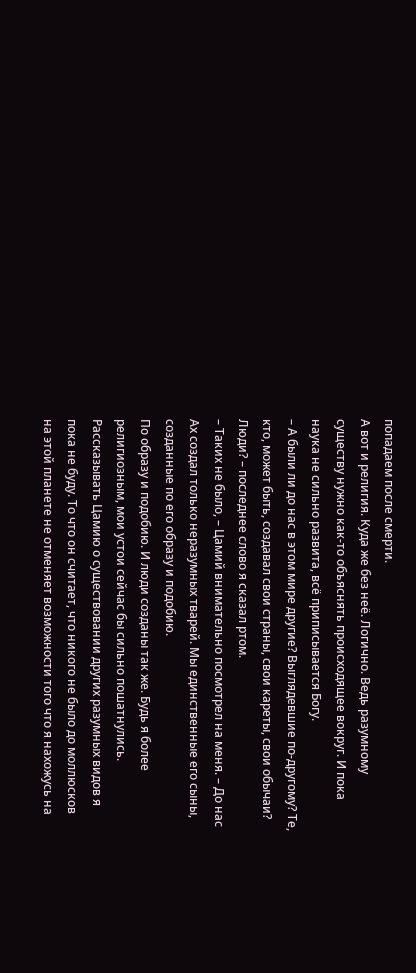попадаем после смерти.
А вот и религия. Куда же без неё. Логично. Ведь разумному существу нужно как-то объяснять происходящее вокруг. И пока наука не сильно развита, всё приписывается Богу.
– А были ли до нас в этом мире другие? Выглядевшие по-другому? Те, кто, может быть, создавал свои страны, свои кареты, свои обычаи? Люди? – последнее слово я сказал ртом.
– Таких не было, – Цамий внимательно посмотрел на меня. – До нас Ах создал только неразумных тварей. Мы единственные его сыны, созданные по его образу и подобию.
По образу и подобию. И люди созданы так же. Будь я более религиозным, мои устои сейчас бы сильно пошатнулись. Рассказывать Цамию о существовании других разумных видов я пока не буду. То что он считает, что никого не было до моллюсков на этой планете не отменяет возможности того что я нахожусь на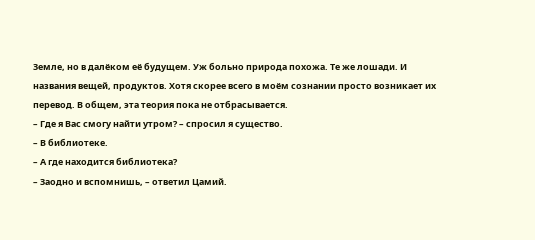Земле, но в далёком её будущем. Уж больно природа похожа. Те же лошади. И названия вещей, продуктов. Хотя скорее всего в моём сознании просто возникает их перевод. В общем, эта теория пока не отбрасывается.
– Где я Вас смогу найти утром? – спросил я существо.
– В библиотеке.
– А где находится библиотека?
– Заодно и вспомнишь, – ответил Цамий.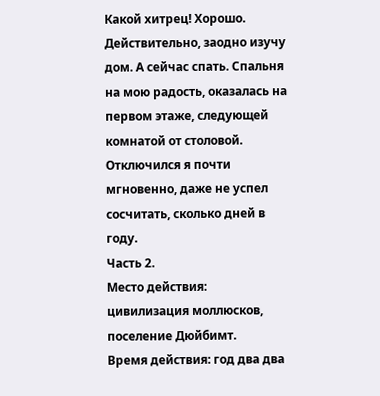Какой хитрец! Хорошо. Действительно, заодно изучу дом. А сейчас спать. Спальня на мою радость, оказалась на первом этаже, следующей комнатой от столовой. Отключился я почти мгновенно, даже не успел сосчитать, сколько дней в году.
Часть 2.
Место действия: цивилизация моллюсков, поселение Дюйбимт.
Время действия: год два два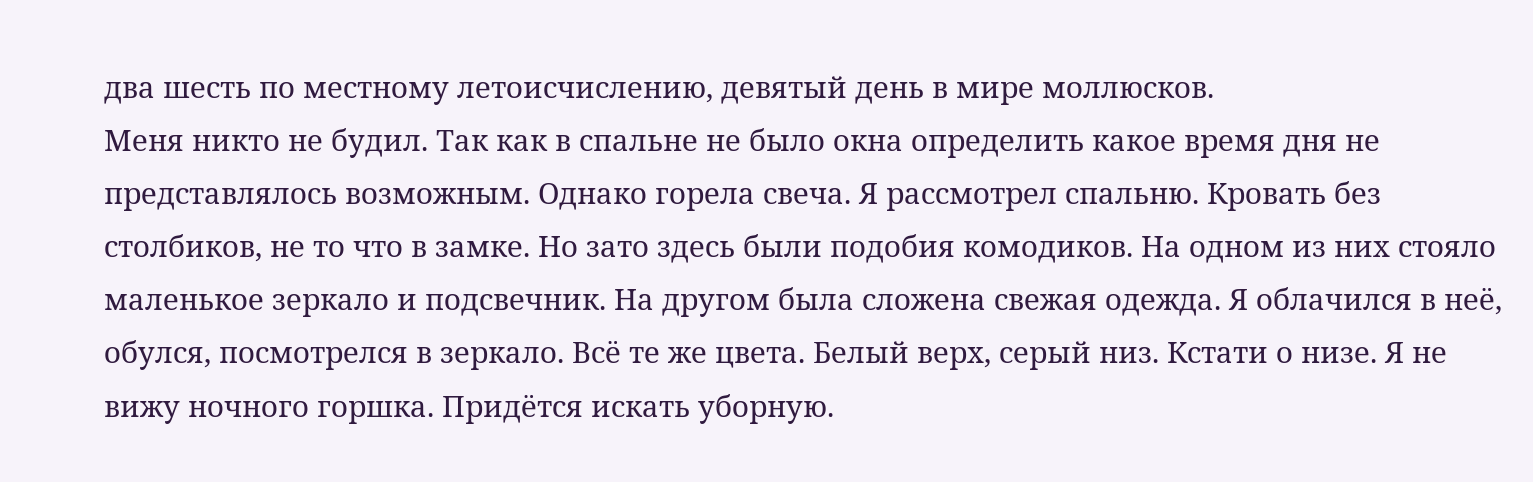два шесть по местному летоисчислению, девятый день в мире моллюсков.
Меня никто не будил. Так как в спальне не было окна определить какое время дня не представлялось возможным. Однако горела свеча. Я рассмотрел спальню. Кровать без столбиков, не то что в замке. Но зато здесь были подобия комодиков. На одном из них стояло маленькое зеркало и подсвечник. На другом была сложена свежая одежда. Я облачился в неё, обулся, посмотрелся в зеркало. Всё те же цвета. Белый верх, серый низ. Кстати о низе. Я не вижу ночного горшка. Придётся искать уборную.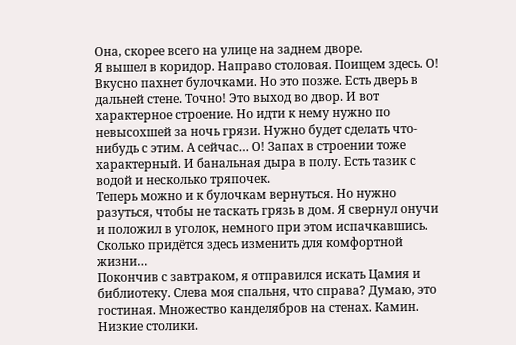Она, скорее всего на улице на заднем дворе.
Я вышел в коридор. Направо столовая. Поищем здесь. О! Вкусно пахнет булочками. Но это позже. Есть дверь в дальней стене. Точно! Это выход во двор. И вот характерное строение. Но идти к нему нужно по невысохшей за ночь грязи. Нужно будет сделать что-нибудь с этим. А сейчас… О! Запах в строении тоже характерный. И банальная дыра в полу. Есть тазик с водой и несколько тряпочек.
Теперь можно и к булочкам вернуться. Но нужно разуться, чтобы не таскать грязь в дом. Я свернул онучи и положил в уголок, немного при этом испачкавшись. Сколько придётся здесь изменить для комфортной жизни…
Покончив с завтраком, я отправился искать Цамия и библиотеку. Слева моя спальня, что справа? Думаю, это гостиная. Множество канделябров на стенах. Камин. Низкие столики.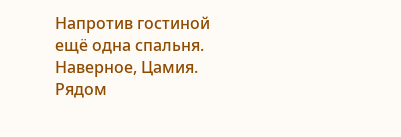Напротив гостиной ещё одна спальня. Наверное, Цамия. Рядом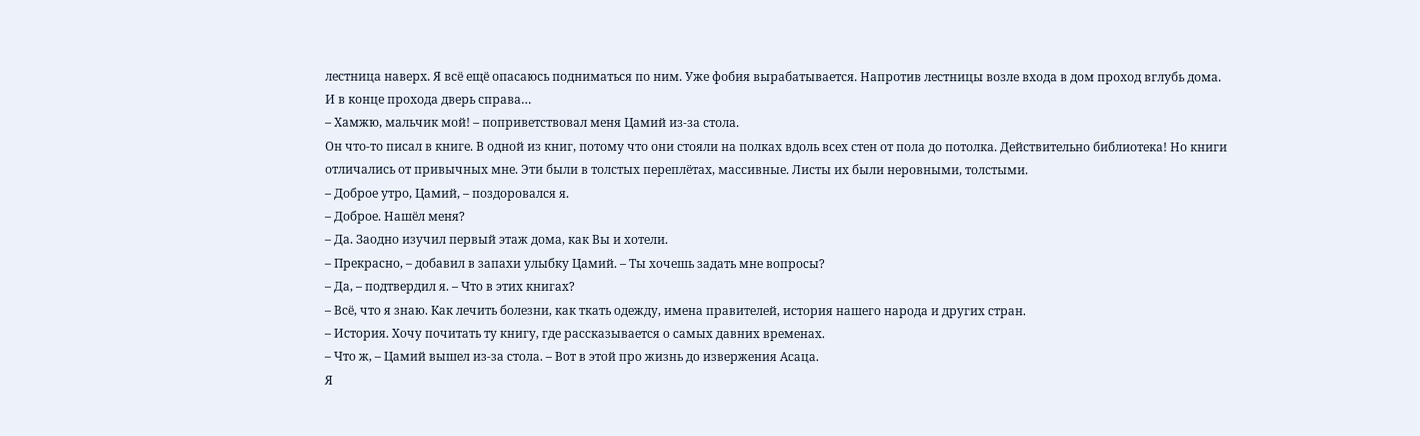лестница наверх. Я всё ещё опасаюсь подниматься по ним. Уже фобия вырабатывается. Напротив лестницы возле входа в дом проход вглубь дома. И в конце прохода дверь справа…
– Хамжю, мальчик мой! – поприветствовал меня Цамий из-за стола.
Он что-то писал в книге. В одной из книг, потому что они стояли на полках вдоль всех стен от пола до потолка. Действительно библиотека! Но книги отличались от привычных мне. Эти были в толстых переплётах, массивные. Листы их были неровными, толстыми.
– Доброе утро, Цамий, – поздоровался я.
– Доброе. Нашёл меня?
– Да. Заодно изучил первый этаж дома, как Вы и хотели.
– Прекрасно, – добавил в запахи улыбку Цамий. – Ты хочешь задать мне вопросы?
– Да, – подтвердил я. – Что в этих книгах?
– Всё, что я знаю. Как лечить болезни, как ткать одежду, имена правителей, история нашего народа и других стран.
– История. Хочу почитать ту книгу, где рассказывается о самых давних временах.
– Что ж, – Цамий вышел из-за стола. – Вот в этой про жизнь до извержения Асаца.
Я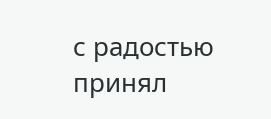с радостью принял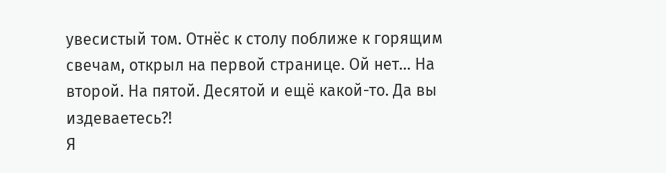увесистый том. Отнёс к столу поближе к горящим свечам, открыл на первой странице. Ой нет… На второй. На пятой. Десятой и ещё какой-то. Да вы издеваетесь?!
Я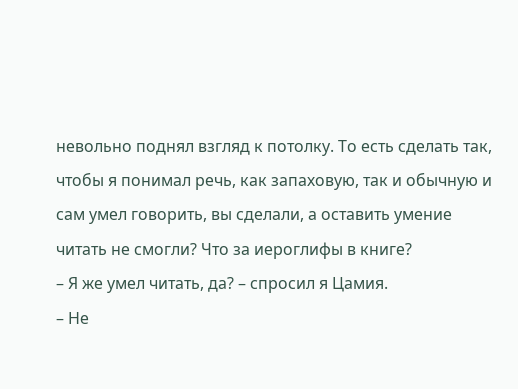невольно поднял взгляд к потолку. То есть сделать так, чтобы я понимал речь, как запаховую, так и обычную и сам умел говорить, вы сделали, а оставить умение читать не смогли? Что за иероглифы в книге?
– Я же умел читать, да? – спросил я Цамия.
– Не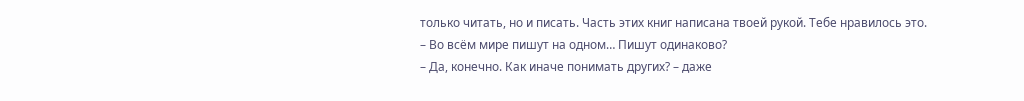только читать, но и писать. Часть этих книг написана твоей рукой. Тебе нравилось это.
– Во всём мире пишут на одном… Пишут одинаково?
– Да, конечно. Как иначе понимать других? – даже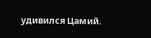удивился Цамий.